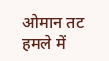ओमान तट हमले में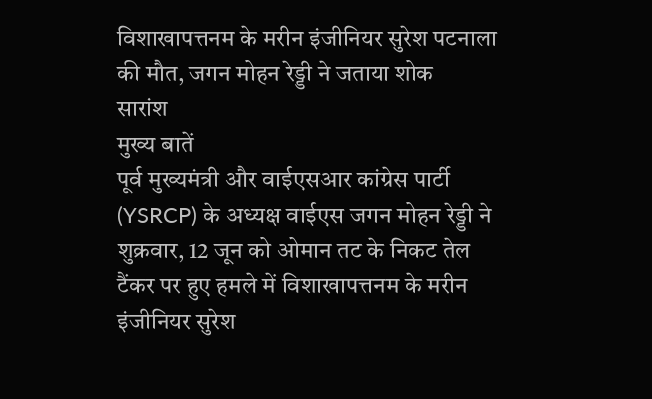विशाखापत्तनम के मरीन इंजीनियर सुरेश पटनाला की मौत, जगन मोहन रेड्डी ने जताया शोक
सारांश
मुख्य बातें
पूर्व मुख्यमंत्री और वाईएसआर कांग्रेस पार्टी (YSRCP) के अध्यक्ष वाईएस जगन मोहन रेड्डी ने शुक्रवार, 12 जून को ओमान तट के निकट तेल टैंकर पर हुए हमले में विशाखापत्तनम के मरीन इंजीनियर सुरेश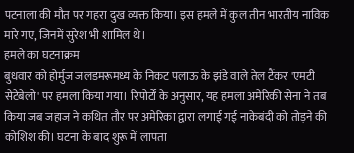पटनाला की मौत पर गहरा दुख व्यक्त किया। इस हमले में कुल तीन भारतीय नाविक मारे गए, जिनमें सुरेश भी शामिल थे।
हमले का घटनाक्रम
बुधवार को होर्मुज जलडमरूमध्य के निकट पलाऊ के झंडे वाले तेल टैंकर 'एमटी सेटेबेलो' पर हमला किया गया। रिपोर्टों के अनुसार, यह हमला अमेरिकी सेना ने तब किया जब जहाज ने कथित तौर पर अमेरिका द्वारा लगाई गई नाकेबंदी को तोड़ने की कोशिश की। घटना के बाद शुरू में लापता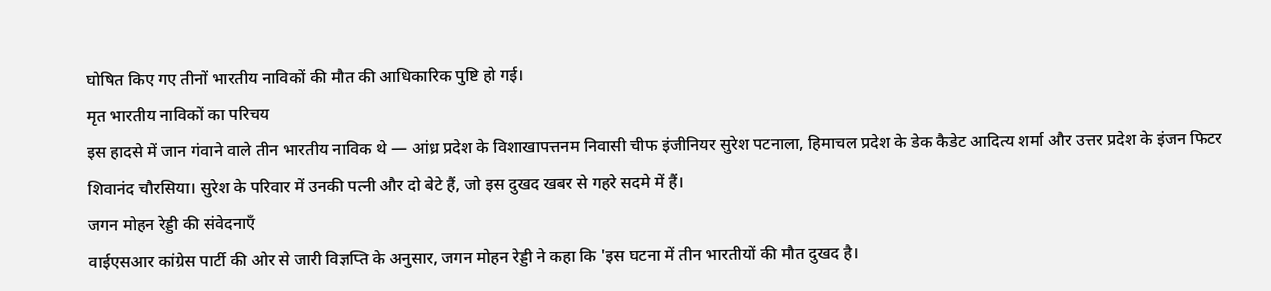घोषित किए गए तीनों भारतीय नाविकों की मौत की आधिकारिक पुष्टि हो गई।
मृत भारतीय नाविकों का परिचय
इस हादसे में जान गंवाने वाले तीन भारतीय नाविक थे — आंध्र प्रदेश के विशाखापत्तनम निवासी चीफ इंजीनियर सुरेश पटनाला, हिमाचल प्रदेश के डेक कैडेट आदित्य शर्मा और उत्तर प्रदेश के इंजन फिटर शिवानंद चौरसिया। सुरेश के परिवार में उनकी पत्नी और दो बेटे हैं, जो इस दुखद खबर से गहरे सदमे में हैं।
जगन मोहन रेड्डी की संवेदनाएँ
वाईएसआर कांग्रेस पार्टी की ओर से जारी विज्ञप्ति के अनुसार, जगन मोहन रेड्डी ने कहा कि 'इस घटना में तीन भारतीयों की मौत दुखद है।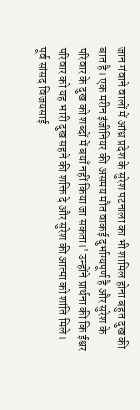जान गंवाने वालों में आंध्र प्रदेश के सुरेश पटनाला का भी शामिल होना बहुत दुख की बात है। एक मरीन इंजीनियर की असमय मौत वाकई दुर्भाग्यपूर्ण है और सुरेश के परिवार के दुख को शब्दों में बयाँ नहीं किया जा सकता।' उन्होंने प्रार्थना की कि ईश्वर परिवार को यह भारी दुख सहने की शक्ति दे और सुरेश की आत्मा को शांति मिले।
पूर्व सांसद विजयसाई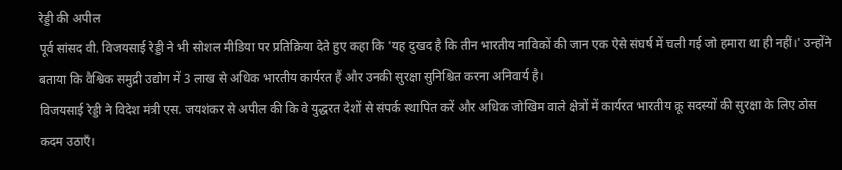रेड्डी की अपील
पूर्व सांसद वी. विजयसाई रेड्डी ने भी सोशल मीडिया पर प्रतिक्रिया देते हुए कहा कि 'यह दुखद है कि तीन भारतीय नाविकों की जान एक ऐसे संघर्ष में चली गई जो हमारा था ही नहीं।' उन्होंने बताया कि वैश्विक समुद्री उद्योग में 3 लाख से अधिक भारतीय कार्यरत हैं और उनकी सुरक्षा सुनिश्चित करना अनिवार्य है।
विजयसाई रेड्डी ने विदेश मंत्री एस. जयशंकर से अपील की कि वे युद्धरत देशों से संपर्क स्थापित करें और अधिक जोखिम वाले क्षेत्रों में कार्यरत भारतीय क्रू सदस्यों की सुरक्षा के लिए ठोस कदम उठाएँ।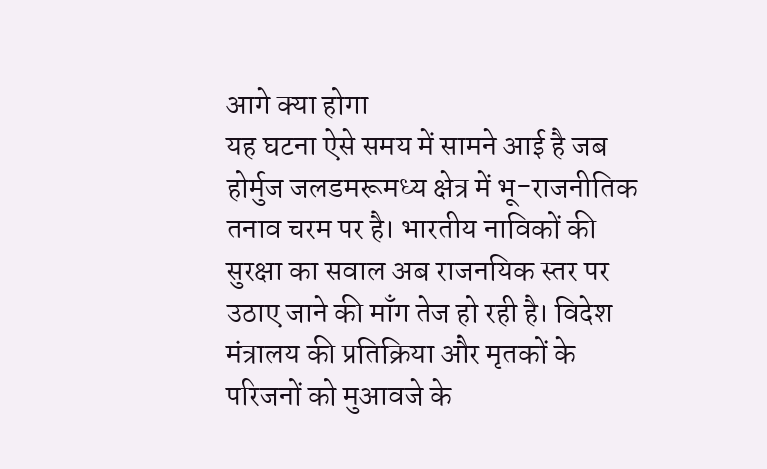आगे क्या होगा
यह घटना ऐसे समय में सामने आई है जब होर्मुज जलडमरूमध्य क्षेत्र में भू-राजनीतिक तनाव चरम पर है। भारतीय नाविकों की सुरक्षा का सवाल अब राजनयिक स्तर पर उठाए जाने की माँग तेज हो रही है। विदेश मंत्रालय की प्रतिक्रिया और मृतकों के परिजनों को मुआवजे के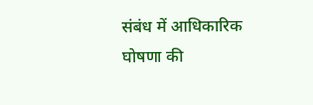संबंध में आधिकारिक घोषणा की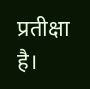प्रतीक्षा है।